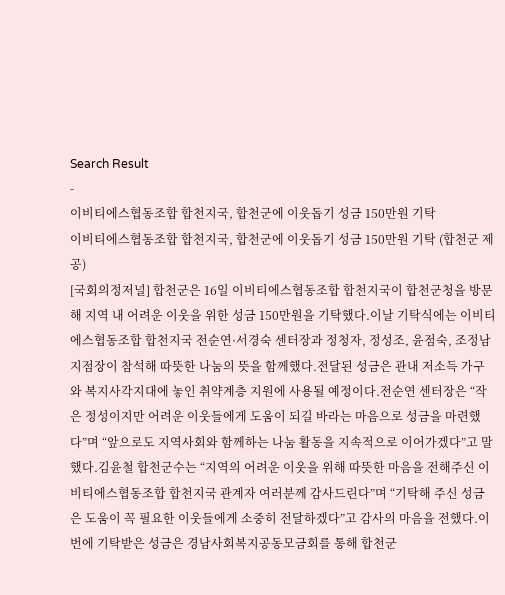Search Result
-
이비티에스협동조합 합천지국, 합천군에 이웃돕기 성금 150만원 기탁
이비티에스협동조합 합천지국, 합천군에 이웃돕기 성금 150만원 기탁 (합천군 제공)
[국회의정저널] 합천군은 16일 이비티에스협동조합 합천지국이 합천군청을 방문해 지역 내 어려운 이웃을 위한 성금 150만원을 기탁했다.이날 기탁식에는 이비티에스협동조합 합천지국 전순연·서경숙 센터장과 정청자, 정성조, 윤점숙, 조정남 지점장이 참석해 따뜻한 나눔의 뜻을 함께했다.전달된 성금은 관내 저소득 가구와 복지사각지대에 놓인 취약계층 지원에 사용될 예정이다.전순연 센터장은 “작은 정성이지만 어려운 이웃들에게 도움이 되길 바라는 마음으로 성금을 마련했다”며 “앞으로도 지역사회와 함께하는 나눔 활동을 지속적으로 이어가겠다”고 말했다.김윤철 합천군수는 “지역의 어려운 이웃을 위해 따뜻한 마음을 전해주신 이비티에스협동조합 합천지국 관계자 여러분께 감사드린다”며 “기탁해 주신 성금은 도움이 꼭 필요한 이웃들에게 소중히 전달하겠다”고 감사의 마음을 전했다.이번에 기탁받은 성금은 경남사회복지공동모금회를 통해 합천군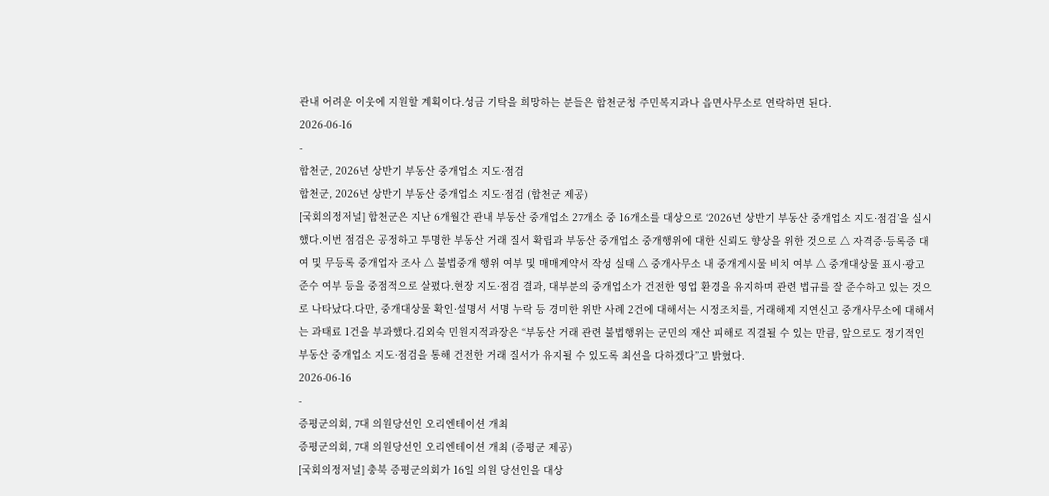관내 어려운 이웃에 지원할 계획이다.성금 기탁을 희망하는 분들은 합천군청 주민복지과나 읍면사무소로 연락하면 된다.
2026-06-16
-
합천군, 2026년 상반기 부동산 중개업소 지도·점검
합천군, 2026년 상반기 부동산 중개업소 지도·점검 (합천군 제공)
[국회의정저널] 합천군은 지난 6개월간 관내 부동산 중개업소 27개소 중 16개소를 대상으로 ‘2026년 상반기 부동산 중개업소 지도·점검’을 실시했다.이번 점검은 공정하고 투명한 부동산 거래 질서 확립과 부동산 중개업소 중개행위에 대한 신뢰도 향상을 위한 것으로 △ 자격증·등록증 대여 및 무등록 중개업자 조사 △ 불법중개 행위 여부 및 매매계약서 작성 실태 △ 중개사무소 내 중개게시물 비치 여부 △ 중개대상물 표시·광고 준수 여부 등을 중점적으로 살폈다.현장 지도·점검 결과, 대부분의 중개업소가 건전한 영업 환경을 유지하며 관련 법규를 잘 준수하고 있는 것으로 나타났다.다만, 중개대상물 확인·설명서 서명 누락 등 경미한 위반 사례 2건에 대해서는 시정조치를, 거래해제 지연신고 중개사무소에 대해서는 과태료 1건을 부과했다.김외숙 민원지적과장은 “부동산 거래 관련 불법행위는 군민의 재산 피해로 직결될 수 있는 만큼, 앞으로도 정기적인 부동산 중개업소 지도·점검을 통해 건전한 거래 질서가 유지될 수 있도록 최선을 다하겠다”고 밝혔다.
2026-06-16
-
증평군의회, 7대 의원당선인 오리엔테이션 개최
증평군의회, 7대 의원당선인 오리엔테이션 개최 (증평군 제공)
[국회의정저널] 충북 증평군의회가 16일 의원 당선인을 대상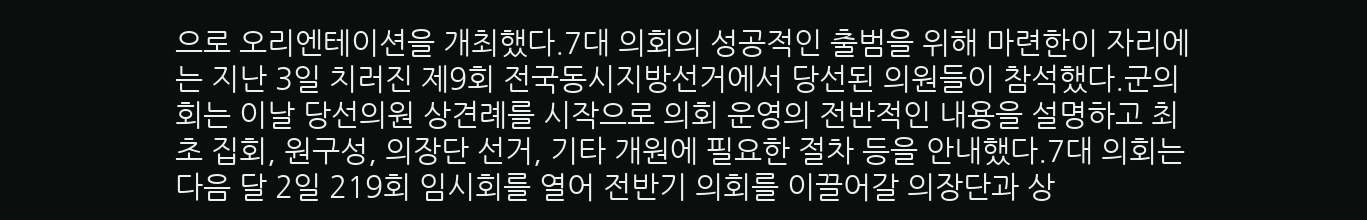으로 오리엔테이션을 개최했다.7대 의회의 성공적인 출범을 위해 마련한이 자리에는 지난 3일 치러진 제9회 전국동시지방선거에서 당선된 의원들이 참석했다.군의회는 이날 당선의원 상견례를 시작으로 의회 운영의 전반적인 내용을 설명하고 최초 집회, 원구성, 의장단 선거, 기타 개원에 필요한 절차 등을 안내했다.7대 의회는 다음 달 2일 219회 임시회를 열어 전반기 의회를 이끌어갈 의장단과 상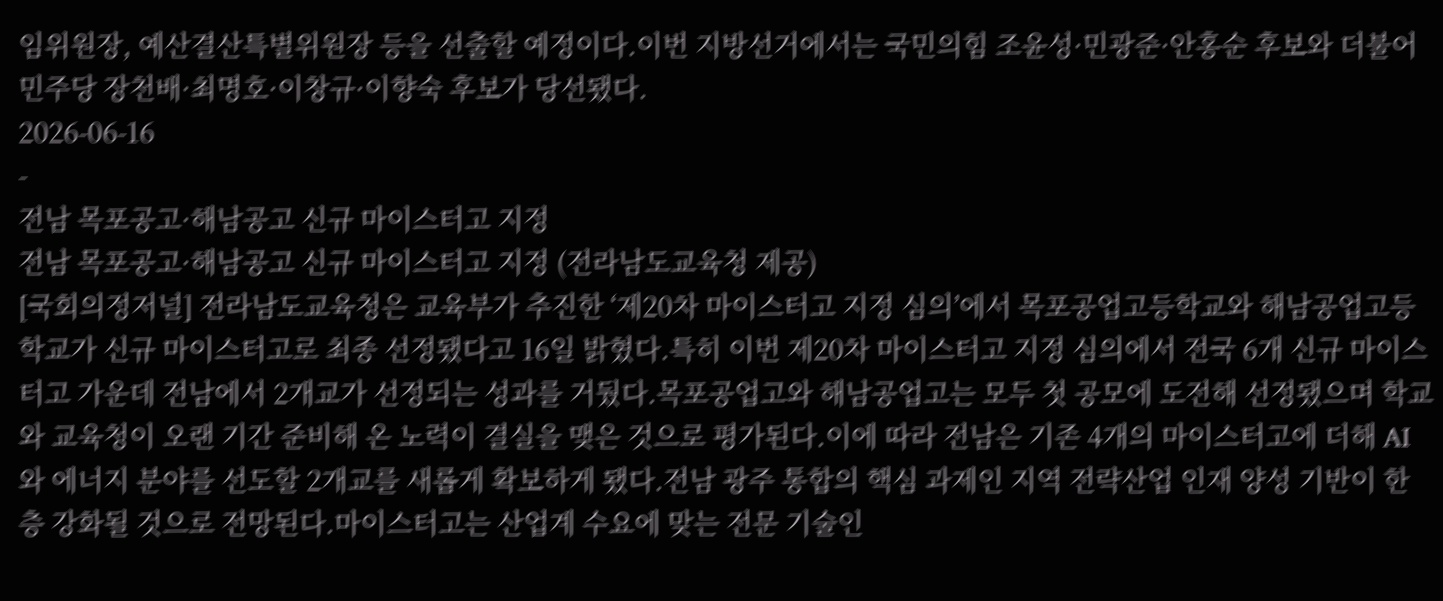임위원장, 예산결산특별위원장 등을 선출할 예정이다.이번 지방선거에서는 국민의힘 조윤성·민광준·안홍순 후보와 더불어민주당 장천배·최명호·이창규·이향숙 후보가 당선됐다.
2026-06-16
-
전남 목포공고·해남공고 신규 마이스터고 지정
전남 목포공고·해남공고 신규 마이스터고 지정 (전라남도교육청 제공)
[국회의정저널] 전라남도교육청은 교육부가 추진한 ‘제20차 마이스터고 지정 심의’에서 목포공업고등학교와 해남공업고등학교가 신규 마이스터고로 최종 선정됐다고 16일 밝혔다.특히 이번 제20차 마이스터고 지정 심의에서 전국 6개 신규 마이스터고 가운데 전남에서 2개교가 선정되는 성과를 거뒀다.목포공업고와 해남공업고는 모두 첫 공모에 도전해 선정됐으며 학교와 교육청이 오랜 기간 준비해 온 노력이 결실을 맺은 것으로 평가된다.이에 따라 전남은 기존 4개의 마이스터고에 더해 AI 와 에너지 분야를 선도할 2개교를 새롭게 확보하게 됐다.전남 광주 통합의 핵심 과제인 지역 전략산업 인재 양성 기반이 한층 강화될 것으로 전망된다.마이스터고는 산업계 수요에 맞는 전문 기술인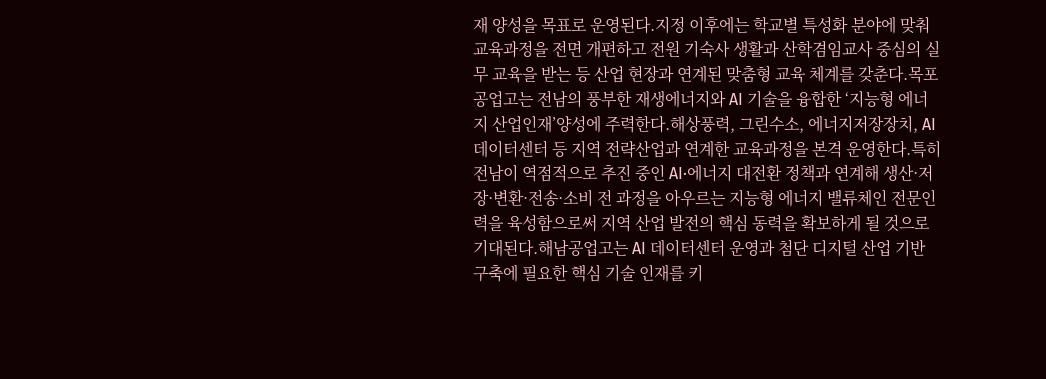재 양성을 목표로 운영된다.지정 이후에는 학교별 특성화 분야에 맞춰 교육과정을 전면 개편하고 전원 기숙사 생활과 산학겸임교사 중심의 실무 교육을 받는 등 산업 현장과 연계된 맞춤형 교육 체계를 갖춘다.목포공업고는 전남의 풍부한 재생에너지와 AI 기술을 융합한 ‘지능형 에너지 산업인재’양성에 주력한다.해상풍력, 그린수소, 에너지저장장치, AI 데이터센터 등 지역 전략산업과 연계한 교육과정을 본격 운영한다.특히 전남이 역점적으로 추진 중인 AI·에너지 대전환 정책과 연계해 생산·저장·변환·전송·소비 전 과정을 아우르는 지능형 에너지 밸류체인 전문인력을 육성함으로써 지역 산업 발전의 핵심 동력을 확보하게 될 것으로 기대된다.해남공업고는 AI 데이터센터 운영과 첨단 디지털 산업 기반 구축에 필요한 핵심 기술 인재를 키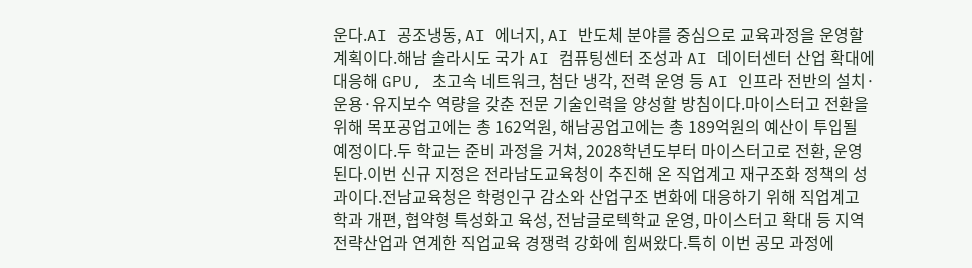운다.AI 공조냉동, AI 에너지, AI 반도체 분야를 중심으로 교육과정을 운영할 계획이다.해남 솔라시도 국가 AI 컴퓨팅센터 조성과 AI 데이터센터 산업 확대에 대응해 GPU, 초고속 네트워크, 첨단 냉각, 전력 운영 등 AI 인프라 전반의 설치·운용·유지보수 역량을 갖춘 전문 기술인력을 양성할 방침이다.마이스터고 전환을 위해 목포공업고에는 총 162억원, 해남공업고에는 총 189억원의 예산이 투입될 예정이다.두 학교는 준비 과정을 거쳐, 2028학년도부터 마이스터고로 전환, 운영된다.이번 신규 지정은 전라남도교육청이 추진해 온 직업계고 재구조화 정책의 성과이다.전남교육청은 학령인구 감소와 산업구조 변화에 대응하기 위해 직업계고 학과 개편, 협약형 특성화고 육성, 전남글로텍학교 운영, 마이스터고 확대 등 지역 전략산업과 연계한 직업교육 경쟁력 강화에 힘써왔다.특히 이번 공모 과정에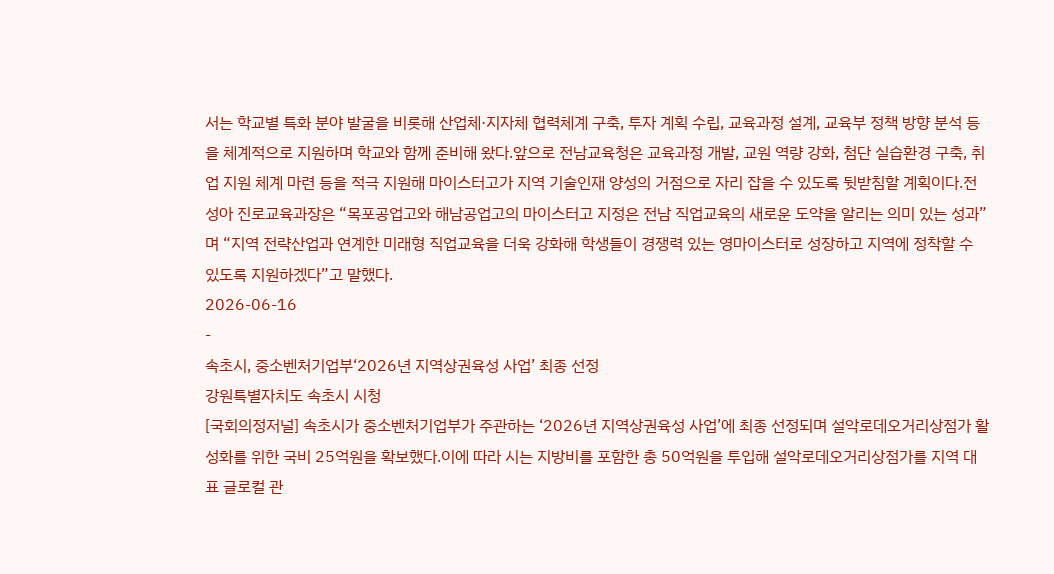서는 학교별 특화 분야 발굴을 비롯해 산업체·지자체 협력체계 구축, 투자 계획 수립, 교육과정 설계, 교육부 정책 방향 분석 등을 체계적으로 지원하며 학교와 함께 준비해 왔다.앞으로 전남교육청은 교육과정 개발, 교원 역량 강화, 첨단 실습환경 구축, 취업 지원 체계 마련 등을 적극 지원해 마이스터고가 지역 기술인재 양성의 거점으로 자리 잡을 수 있도록 뒷받침할 계획이다.전성아 진로교육과장은 “목포공업고와 해남공업고의 마이스터고 지정은 전남 직업교육의 새로운 도약을 알리는 의미 있는 성과”며 “지역 전략산업과 연계한 미래형 직업교육을 더욱 강화해 학생들이 경쟁력 있는 영마이스터로 성장하고 지역에 정착할 수 있도록 지원하겠다”고 말했다.
2026-06-16
-
속초시, 중소벤처기업부‘2026년 지역상권육성 사업’ 최종 선정
강원특별자치도 속초시 시청
[국회의정저널] 속초시가 중소벤처기업부가 주관하는 ‘2026년 지역상권육성 사업’에 최종 선정되며 설악로데오거리상점가 활성화를 위한 국비 25억원을 확보했다.이에 따라 시는 지방비를 포함한 총 50억원을 투입해 설악로데오거리상점가를 지역 대표 글로컬 관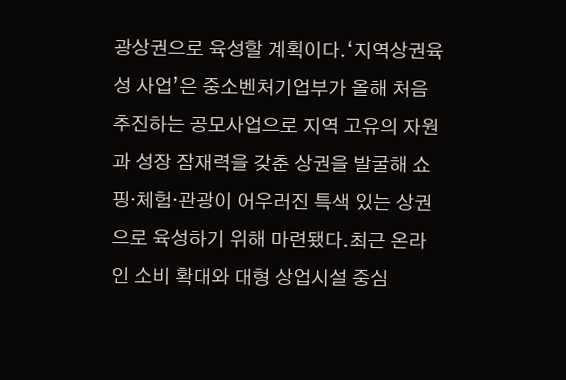광상권으로 육성할 계획이다.‘지역상권육성 사업’은 중소벤처기업부가 올해 처음 추진하는 공모사업으로 지역 고유의 자원과 성장 잠재력을 갖춘 상권을 발굴해 쇼핑·체험·관광이 어우러진 특색 있는 상권으로 육성하기 위해 마련됐다.최근 온라인 소비 확대와 대형 상업시설 중심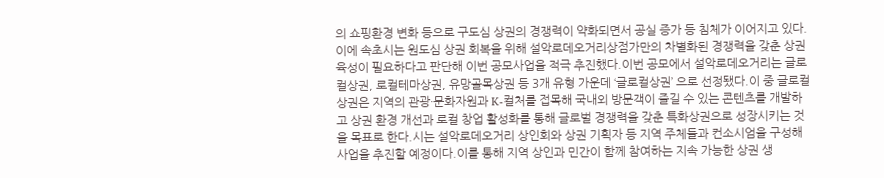의 쇼핑환경 변화 등으로 구도심 상권의 경쟁력이 약화되면서 공실 증가 등 침체가 이어지고 있다.이에 속초시는 원도심 상권 회복을 위해 설악로데오거리상점가만의 차별화된 경쟁력을 갖춘 상권 육성이 필요하다고 판단해 이번 공모사업을 적극 추진했다.이번 공모에서 설악로데오거리는 글로컬상권, 로컬테마상권, 유망골목상권 등 3개 유형 가운데 ‘글로컬상권’ 으로 선정됐다.이 중 글로컬상권은 지역의 관광·문화자원과 K-컬처를 접목해 국내외 방문객이 즐길 수 있는 콘텐츠를 개발하고 상권 환경 개선과 로컬 창업 활성화를 통해 글로벌 경쟁력을 갖춘 특화상권으로 성장시키는 것을 목표로 한다.시는 설악로데오거리 상인회와 상권 기획자 등 지역 주체들과 컨소시엄을 구성해 사업을 추진할 예정이다.이를 통해 지역 상인과 민간이 함께 참여하는 지속 가능한 상권 생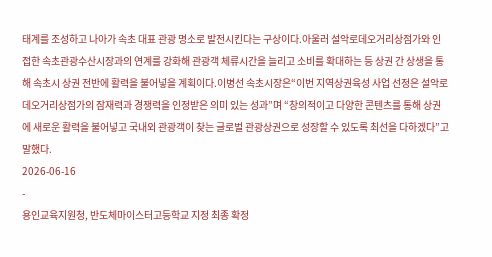태계를 조성하고 나아가 속초 대표 관광 명소로 발전시킨다는 구상이다.아울러 설악로데오거리상점가와 인접한 속초관광수산시장과의 연계를 강화해 관광객 체류시간을 늘리고 소비를 확대하는 등 상권 간 상생을 통해 속초시 상권 전반에 활력을 불어넣을 계획이다.이병선 속초시장은“이번 지역상권육성 사업 선정은 설악로데오거리상점가의 잠재력과 경쟁력을 인정받은 의미 있는 성과”며 “창의적이고 다양한 콘텐츠를 통해 상권에 새로운 활력을 불어넣고 국내외 관광객이 찾는 글로벌 관광상권으로 성장할 수 있도록 최선을 다하겠다”고 말했다.
2026-06-16
-
용인교육지원청, 반도체마이스터고등학교 지정 최종 확정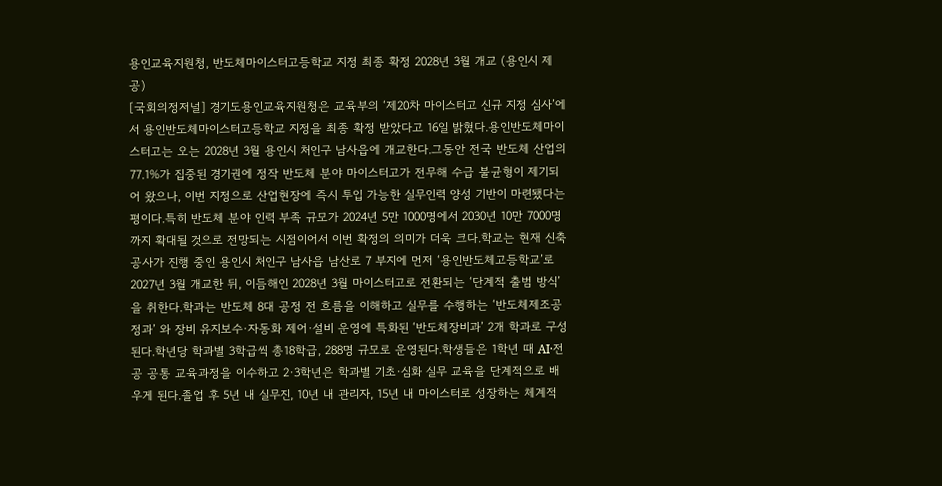용인교육지원청, 반도체마이스터고등학교 지정 최종 확정 2028년 3월 개교 (용인시 제공)
[국회의정저널] 경기도용인교육지원청은 교육부의 ‘제20차 마이스터고 신규 지정 심사’에서 용인반도체마이스터고등학교 지정을 최종 확정 받았다고 16일 밝혔다.용인반도체마이스터고는 오는 2028년 3월 용인시 처인구 남사읍에 개교한다.그동안 전국 반도체 산업의 77.1%가 집중된 경기권에 정작 반도체 분야 마이스터고가 전무해 수급 불균형이 제기되어 왔으나, 이번 지정으로 산업현장에 즉시 투입 가능한 실무인력 양성 기반이 마련됐다는 평이다.특히 반도체 분야 인력 부족 규모가 2024년 5만 1000명에서 2030년 10만 7000명까지 확대될 것으로 전망되는 시점이어서 이번 확정의 의미가 더욱 크다.학교는 현재 신축 공사가 진행 중인 용인시 처인구 남사읍 남산로 7 부지에 먼저 ‘용인반도체고등학교’로 2027년 3월 개교한 뒤, 이듬해인 2028년 3월 마이스터고로 전환되는 ‘단계적 출범 방식’을 취한다.학과는 반도체 8대 공정 전 흐름을 이해하고 실무를 수행하는 ‘반도체제조공정과’ 와 장비 유지보수·자동화 제어·설비 운영에 특화된 ‘반도체장비과’ 2개 학과로 구성된다.학년당 학과별 3학급씩 총18학급, 288명 규모로 운영된다.학생들은 1학년 때 AI·전공 공통 교육과정을 이수하고 2·3학년은 학과별 기초·심화 실무 교육을 단계적으로 배우게 된다.졸업 후 5년 내 실무진, 10년 내 관리자, 15년 내 마이스터로 성장하는 체계적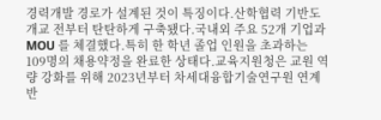경력개발 경로가 설계된 것이 특징이다.산학협력 기반도 개교 전부터 탄탄하게 구축됐다.국내외 주요 52개 기업과 MOU 를 체결했다.특히 한 학년 졸업 인원을 초과하는 109명의 채용약정을 완료한 상태다.교육지원청은 교원 역량 강화를 위해 2023년부터 차세대융합기술연구원 연계 반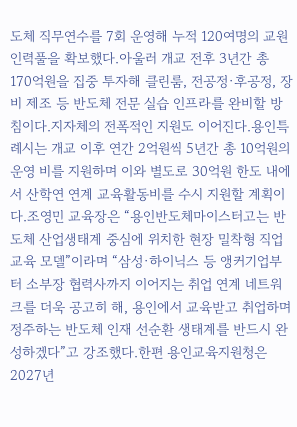도체 직무연수를 7회 운영해 누적 120여명의 교원 인력풀을 확보했다.아울러 개교 전후 3년간 총 170억원을 집중 투자해 클린룸, 전공정·후공정, 장비 제조 등 반도체 전문 실습 인프라를 완비할 방침이다.지자체의 전폭적인 지원도 이어진다.용인특례시는 개교 이후 연간 2억원씩 5년간 총 10억원의 운영 비를 지원하며 이와 별도로 30억원 한도 내에서 산학연 연계 교육활동비를 수시 지원할 계획이다.조영민 교육장은 “용인반도체마이스터고는 반도체 산업생태계 중심에 위치한 현장 밀착형 직업교육 모델”이라며 “삼성·하이닉스 등 앵커기업부터 소부장 협력사까지 이어지는 취업 연계 네트워크를 더욱 공고히 해, 용인에서 교육받고 취업하며 정주하는 반도체 인재 선순환 생태계를 반드시 완성하겠다”고 강조했다.한편 용인교육지원청은 2027년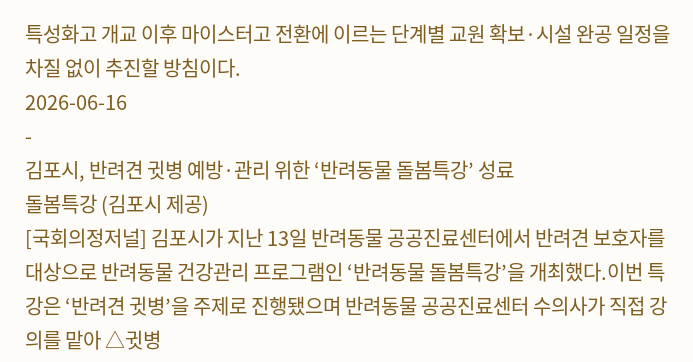특성화고 개교 이후 마이스터고 전환에 이르는 단계별 교원 확보·시설 완공 일정을 차질 없이 추진할 방침이다.
2026-06-16
-
김포시, 반려견 귓병 예방·관리 위한 ‘반려동물 돌봄특강’ 성료
돌봄특강 (김포시 제공)
[국회의정저널] 김포시가 지난 13일 반려동물 공공진료센터에서 반려견 보호자를 대상으로 반려동물 건강관리 프로그램인 ‘반려동물 돌봄특강’을 개최했다.이번 특강은 ‘반려견 귓병’을 주제로 진행됐으며 반려동물 공공진료센터 수의사가 직접 강의를 맡아 △귓병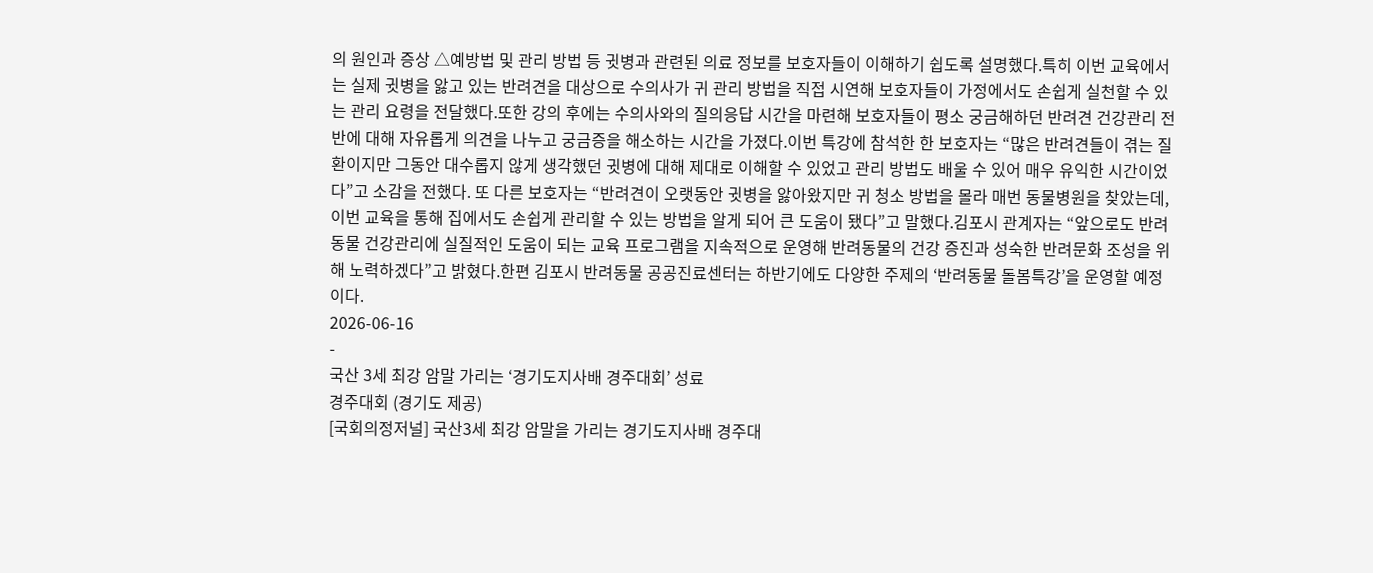의 원인과 증상 △예방법 및 관리 방법 등 귓병과 관련된 의료 정보를 보호자들이 이해하기 쉽도록 설명했다.특히 이번 교육에서는 실제 귓병을 앓고 있는 반려견을 대상으로 수의사가 귀 관리 방법을 직접 시연해 보호자들이 가정에서도 손쉽게 실천할 수 있는 관리 요령을 전달했다.또한 강의 후에는 수의사와의 질의응답 시간을 마련해 보호자들이 평소 궁금해하던 반려견 건강관리 전반에 대해 자유롭게 의견을 나누고 궁금증을 해소하는 시간을 가졌다.이번 특강에 참석한 한 보호자는 “많은 반려견들이 겪는 질환이지만 그동안 대수롭지 않게 생각했던 귓병에 대해 제대로 이해할 수 있었고 관리 방법도 배울 수 있어 매우 유익한 시간이었다”고 소감을 전했다. 또 다른 보호자는 “반려견이 오랫동안 귓병을 앓아왔지만 귀 청소 방법을 몰라 매번 동물병원을 찾았는데, 이번 교육을 통해 집에서도 손쉽게 관리할 수 있는 방법을 알게 되어 큰 도움이 됐다”고 말했다.김포시 관계자는 “앞으로도 반려동물 건강관리에 실질적인 도움이 되는 교육 프로그램을 지속적으로 운영해 반려동물의 건강 증진과 성숙한 반려문화 조성을 위해 노력하겠다”고 밝혔다.한편 김포시 반려동물 공공진료센터는 하반기에도 다양한 주제의 ‘반려동물 돌봄특강’을 운영할 예정이다.
2026-06-16
-
국산 3세 최강 암말 가리는 ‘경기도지사배 경주대회’ 성료
경주대회 (경기도 제공)
[국회의정저널] 국산3세 최강 암말을 가리는 경기도지사배 경주대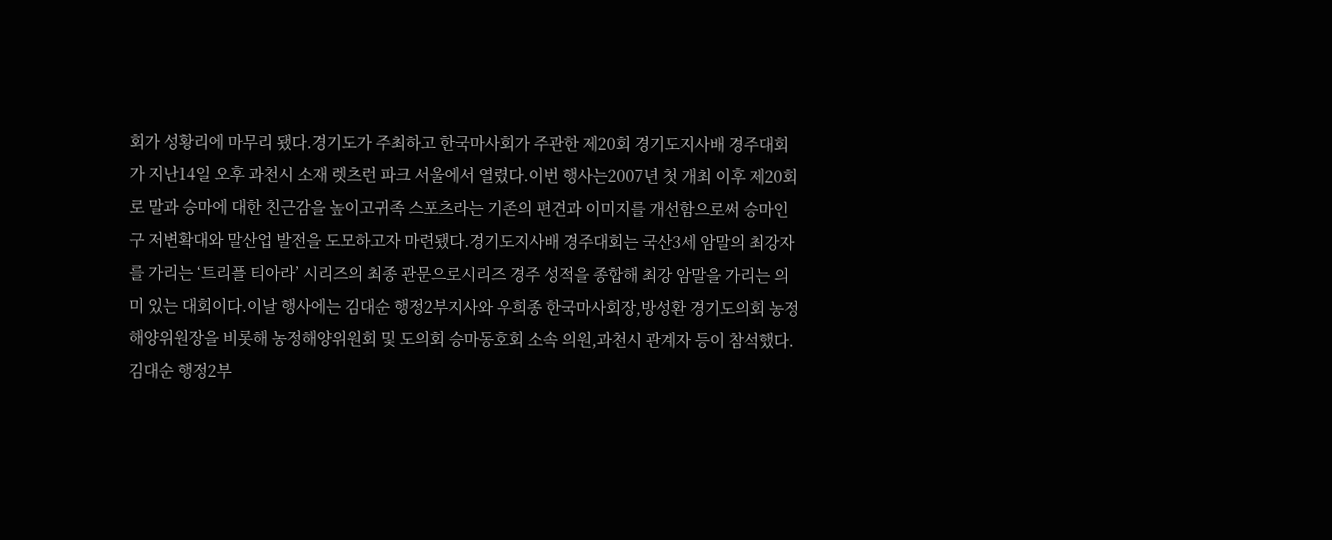회가 성황리에 마무리 됐다.경기도가 주최하고 한국마사회가 주관한 제20회 경기도지사배 경주대회가 지난14일 오후 과천시 소재 렛츠런 파크 서울에서 열렸다.이번 행사는2007년 첫 개최 이후 제20회로 말과 승마에 대한 친근감을 높이고귀족 스포츠라는 기존의 편견과 이미지를 개선함으로써 승마인구 저변확대와 말산업 발전을 도모하고자 마련됐다.경기도지사배 경주대회는 국산3세 암말의 최강자를 가리는 ‘트리플 티아라’ 시리즈의 최종 관문으로시리즈 경주 성적을 종합해 최강 암말을 가리는 의미 있는 대회이다.이날 행사에는 김대순 행정2부지사와 우희종 한국마사회장,방성환 경기도의회 농정해양위원장을 비롯해 농정해양위원회 및 도의회 승마동호회 소속 의원,과천시 관계자 등이 참석했다.김대순 행정2부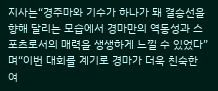지사는“경주마와 기수가 하나가 돼 결승선을 향해 달리는 모습에서 경마만의 역동성과 스포츠로서의 매력을 생생하게 느낄 수 있었다”며“이번 대회를 계기로 경마가 더욱 친숙한 여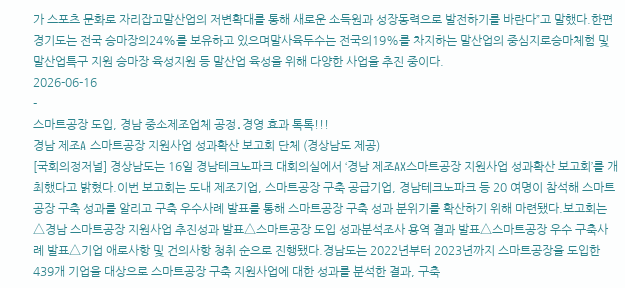가 스포츠 문화로 자리잡고말산업의 저변확대를 통해 새로운 소득원과 성장동력으로 발전하기를 바란다”고 말했다.한편경기도는 전국 승마장의24%를 보유하고 있으며말사육두수는 전국의19%를 차지하는 말산업의 중심지로승마체험 및 말산업특구 지원 승마장 육성지원 등 말산업 육성을 위해 다양한 사업을 추진 중이다.
2026-06-16
-
스마트공장 도입, 경남 중소제조업체 공정․경영 효과 톡톡!!!
경남 제조A 스마트공장 지원사업 성과확산 보고회 단체 (경상남도 제공)
[국회의정저널] 경상남도는 16일 경남테크노파크 대회의실에서 ‘경남 제조AX스마트공장 지원사업 성과확산 보고회’를 개최했다고 밝혔다.이번 보고회는 도내 제조기업, 스마트공장 구축 공급기업, 경남테크노파크 등 20 여명이 참석해 스마트공장 구축 성과를 알리고 구축 우수사례 발표를 통해 스마트공장 구축 성과 분위기를 확산하기 위해 마련됐다.보고회는△경남 스마트공장 지원사업 추진성과 발표△스마트공장 도입 성과분석조사 용역 결과 발표△스마트공장 우수 구축사례 발표△기업 애로사항 및 건의사항 청취 순으로 진행됐다.경남도는 2022년부터 2023년까지 스마트공장을 도입한 439개 기업을 대상으로 스마트공장 구축 지원사업에 대한 성과를 분석한 결과, 구축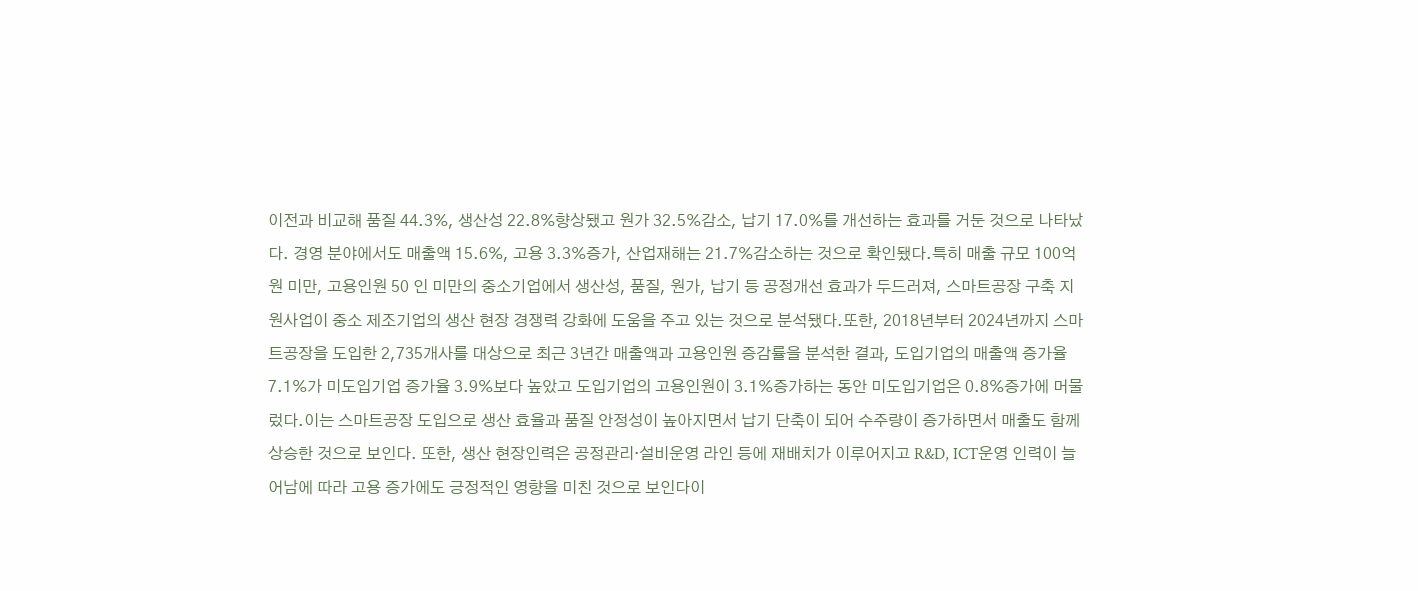이전과 비교해 품질 44.3%, 생산성 22.8%향상됐고 원가 32.5%감소, 납기 17.0%를 개선하는 효과를 거둔 것으로 나타났다. 경영 분야에서도 매출액 15.6%, 고용 3.3%증가, 산업재해는 21.7%감소하는 것으로 확인됐다.특히 매출 규모 100억원 미만, 고용인원 50 인 미만의 중소기업에서 생산성, 품질, 원가, 납기 등 공정개선 효과가 두드러져, 스마트공장 구축 지원사업이 중소 제조기업의 생산 현장 경쟁력 강화에 도움을 주고 있는 것으로 분석됐다.또한, 2018년부터 2024년까지 스마트공장을 도입한 2,735개사를 대상으로 최근 3년간 매출액과 고용인원 증감률을 분석한 결과, 도입기업의 매출액 증가율 7.1%가 미도입기업 증가율 3.9%보다 높았고 도입기업의 고용인원이 3.1%증가하는 동안 미도입기업은 0.8%증가에 머물렀다.이는 스마트공장 도입으로 생산 효율과 품질 안정성이 높아지면서 납기 단축이 되어 수주량이 증가하면서 매출도 함께 상승한 것으로 보인다. 또한, 생산 현장인력은 공정관리·설비운영 라인 등에 재배치가 이루어지고 R&D, ICT운영 인력이 늘어남에 따라 고용 증가에도 긍정적인 영향을 미친 것으로 보인다이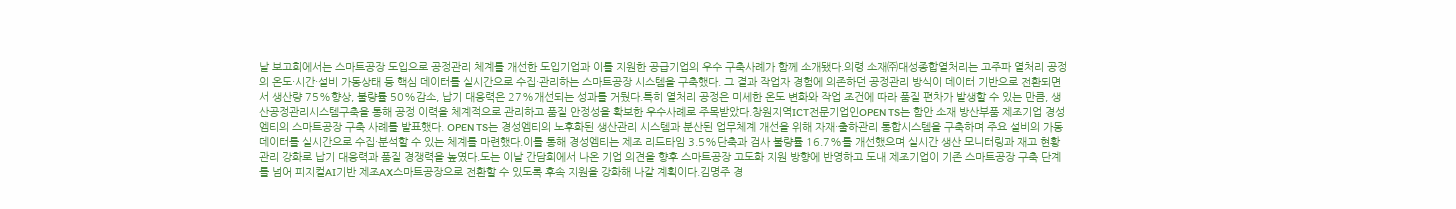날 보고회에서는 스마트공장 도입으로 공정관리 체계를 개선한 도입기업과 이를 지원한 공급기업의 우수 구축사례가 함께 소개됐다.의령 소재㈜대성종합열처리는 고주파 열처리 공정의 온도·시간·설비 가동상태 등 핵심 데이터를 실시간으로 수집·관리하는 스마트공장 시스템을 구축했다. 그 결과 작업자 경험에 의존하던 공정관리 방식이 데이터 기반으로 전환되면서 생산량 75%향상, 불량률 50%감소, 납기 대응력은 27%개선되는 성과를 거뒀다.특히 열처리 공정은 미세한 온도 변화와 작업 조건에 따라 품질 편차가 발생할 수 있는 만큼, 생산공정관리시스템구축을 통해 공정 이력을 체계적으로 관리하고 품질 안정성을 확보한 우수사례로 주목받았다.창원지역ICT전문기업인OPEN TS는 함안 소재 방산부품 제조기업 경성엠티의 스마트공장 구축 사례를 발표했다. OPEN TS는 경성엠티의 노후화된 생산관리 시스템과 분산된 업무체계 개선을 위해 자재·출하관리 통합시스템을 구축하며 주요 설비의 가동 데이터를 실시간으로 수집·분석할 수 있는 체계를 마련했다.이를 통해 경성엠티는 제조 리드타임 3.5%단축과 검사 불량률 16.7%를 개선했으며 실시간 생산 모니터링과 재고 현황 관리 강화로 납기 대응력과 품질 경쟁력을 높였다.도는 이날 간담회에서 나온 기업 의견을 향후 스마트공장 고도화 지원 방향에 반영하고 도내 제조기업이 기존 스마트공장 구축 단계를 넘어 피지컬AI기반 제조AX스마트공장으로 전환할 수 있도록 후속 지원을 강화해 나갈 계획이다.김명주 경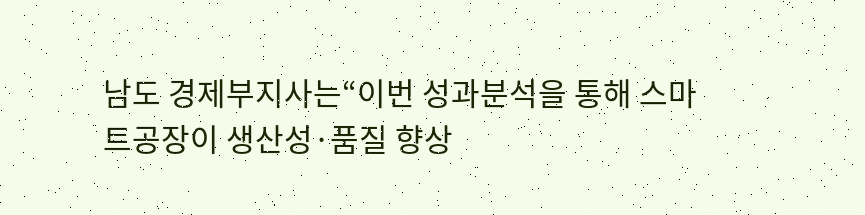남도 경제부지사는“이번 성과분석을 통해 스마트공장이 생산성·품질 향상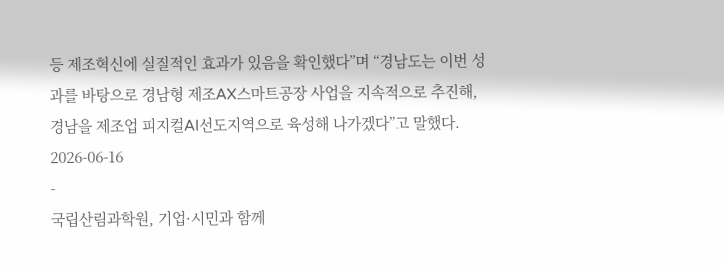등 제조혁신에 실질적인 효과가 있음을 확인했다”며 “경남도는 이번 성과를 바탕으로 경남형 제조AX스마트공장 사업을 지속적으로 추진해, 경남을 제조업 피지컬AI선도지역으로 육성해 나가겠다”고 말했다.
2026-06-16
-
국립산림과학원, 기업·시민과 함께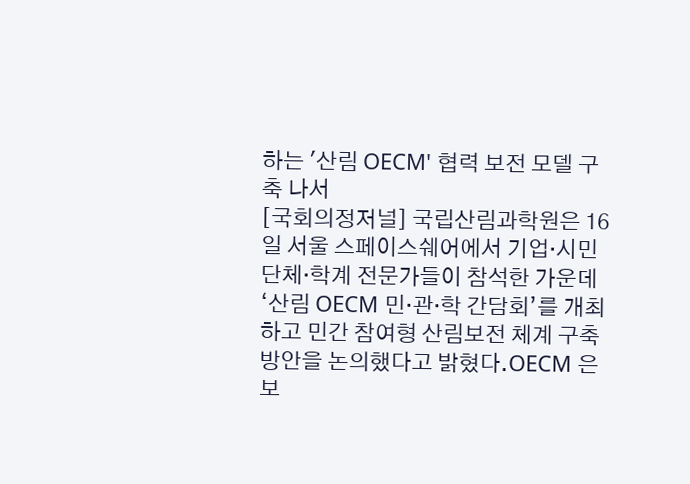하는 '산림 OECM' 협력 보전 모델 구축 나서
[국회의정저널] 국립산림과학원은 16일 서울 스페이스쉐어에서 기업·시민단체·학계 전문가들이 참석한 가운데 ‘산림 OECM 민·관·학 간담회’를 개최하고 민간 참여형 산림보전 체계 구축 방안을 논의했다고 밝혔다.OECM 은 보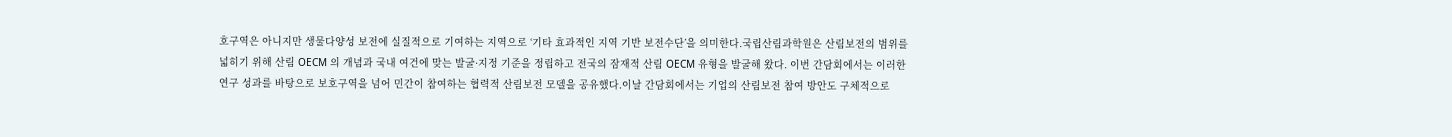호구역은 아니지만 생물다양성 보전에 실질적으로 기여하는 지역으로 ‘기타 효과적인 지역 기반 보전수단’을 의미한다.국립산림과학원은 산림보전의 범위를 넓히기 위해 산림 OECM 의 개념과 국내 여건에 맞는 발굴·지정 기준을 정립하고 전국의 잠재적 산림 OECM 유형을 발굴해 왔다. 이번 간담회에서는 이러한 연구 성과를 바탕으로 보호구역을 넘어 민간이 참여하는 협력적 산림보전 모델을 공유했다.이날 간담회에서는 기업의 산림보전 참여 방안도 구체적으로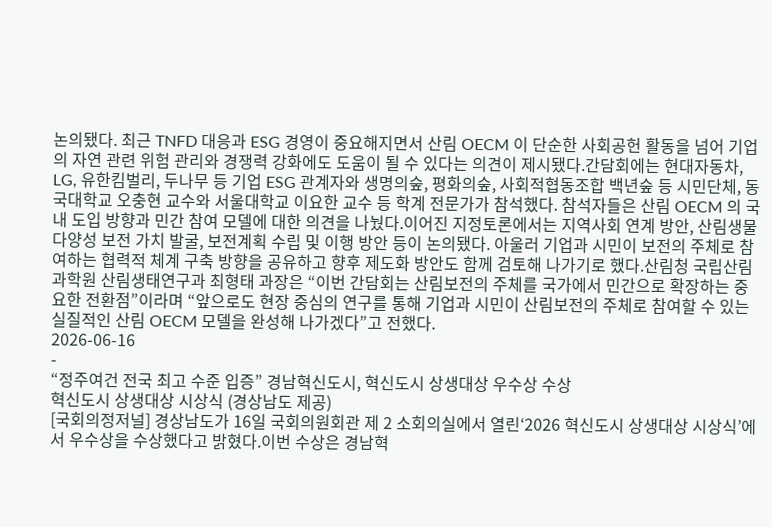논의됐다. 최근 TNFD 대응과 ESG 경영이 중요해지면서 산림 OECM 이 단순한 사회공헌 활동을 넘어 기업의 자연 관련 위험 관리와 경쟁력 강화에도 도움이 될 수 있다는 의견이 제시됐다.간담회에는 현대자동차, LG, 유한킴벌리, 두나무 등 기업 ESG 관계자와 생명의숲, 평화의숲, 사회적협동조합 백년숲 등 시민단체, 동국대학교 오충현 교수와 서울대학교 이요한 교수 등 학계 전문가가 참석했다. 참석자들은 산림 OECM 의 국내 도입 방향과 민간 참여 모델에 대한 의견을 나눴다.이어진 지정토론에서는 지역사회 연계 방안, 산림생물다양성 보전 가치 발굴, 보전계획 수립 및 이행 방안 등이 논의됐다. 아울러 기업과 시민이 보전의 주체로 참여하는 협력적 체계 구축 방향을 공유하고 향후 제도화 방안도 함께 검토해 나가기로 했다.산림청 국립산림과학원 산림생태연구과 최형태 과장은 “이번 간담회는 산림보전의 주체를 국가에서 민간으로 확장하는 중요한 전환점”이라며 “앞으로도 현장 중심의 연구를 통해 기업과 시민이 산림보전의 주체로 참여할 수 있는 실질적인 산림 OECM 모델을 완성해 나가겠다”고 전했다.
2026-06-16
-
“정주여건 전국 최고 수준 입증” 경남혁신도시, 혁신도시 상생대상 우수상 수상
혁신도시 상생대상 시상식 (경상남도 제공)
[국회의정저널] 경상남도가 16일 국회의원회관 제 2 소회의실에서 열린‘2026 혁신도시 상생대상 시상식’에서 우수상을 수상했다고 밝혔다.이번 수상은 경남혁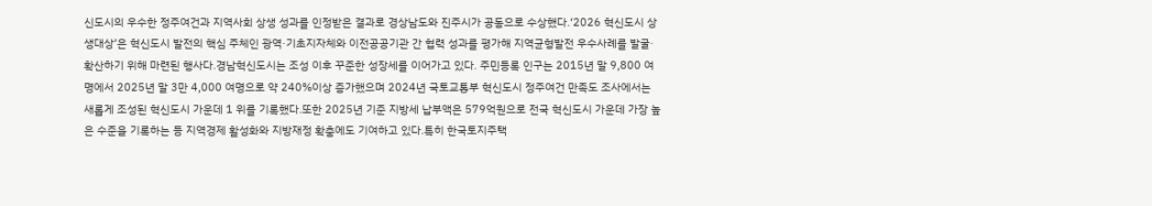신도시의 우수한 정주여건과 지역사회 상생 성과를 인정받은 결과로 경상남도와 진주시가 공동으로 수상했다.‘2026 혁신도시 상생대상’은 혁신도시 발전의 핵심 주체인 광역·기초지자체와 이전공공기관 간 협력 성과를 평가해 지역균형발전 우수사례를 발굴·확산하기 위해 마련된 행사다.경남혁신도시는 조성 이후 꾸준한 성장세를 이어가고 있다. 주민등록 인구는 2015년 말 9,800 여명에서 2025년 말 3만 4,000 여명으로 약 240%이상 증가했으며 2024년 국토교통부 혁신도시 정주여건 만족도 조사에서는 새롭게 조성된 혁신도시 가운데 1 위를 기록했다.또한 2025년 기준 지방세 납부액은 579억원으로 전국 혁신도시 가운데 가장 높은 수준을 기록하는 등 지역경제 활성화와 지방재정 확충에도 기여하고 있다.특히 한국토지주택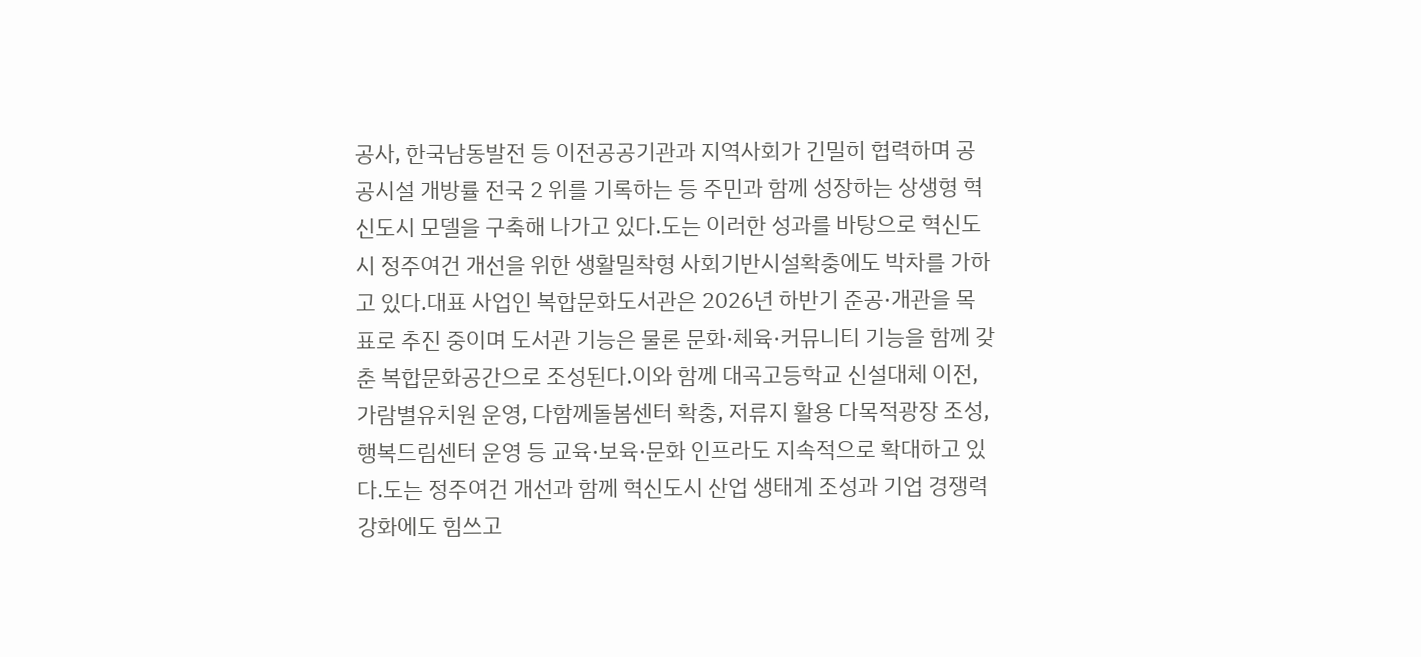공사, 한국남동발전 등 이전공공기관과 지역사회가 긴밀히 협력하며 공공시설 개방률 전국 2 위를 기록하는 등 주민과 함께 성장하는 상생형 혁신도시 모델을 구축해 나가고 있다.도는 이러한 성과를 바탕으로 혁신도시 정주여건 개선을 위한 생활밀착형 사회기반시설확충에도 박차를 가하고 있다.대표 사업인 복합문화도서관은 2026년 하반기 준공·개관을 목표로 추진 중이며 도서관 기능은 물론 문화·체육·커뮤니티 기능을 함께 갖춘 복합문화공간으로 조성된다.이와 함께 대곡고등학교 신설대체 이전, 가람별유치원 운영, 다함께돌봄센터 확충, 저류지 활용 다목적광장 조성, 행복드림센터 운영 등 교육·보육·문화 인프라도 지속적으로 확대하고 있다.도는 정주여건 개선과 함께 혁신도시 산업 생태계 조성과 기업 경쟁력 강화에도 힘쓰고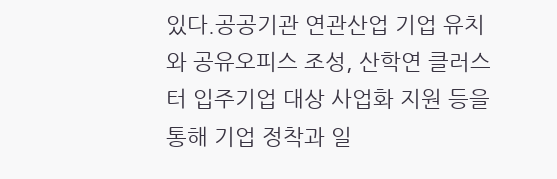있다.공공기관 연관산업 기업 유치와 공유오피스 조성, 산학연 클러스터 입주기업 대상 사업화 지원 등을 통해 기업 정착과 일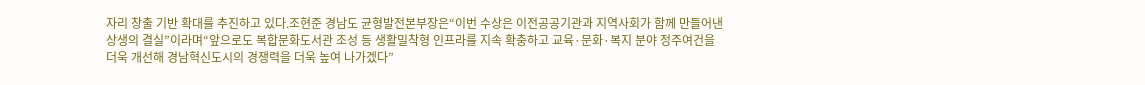자리 창출 기반 확대를 추진하고 있다.조현준 경남도 균형발전본부장은“이번 수상은 이전공공기관과 지역사회가 함께 만들어낸 상생의 결실”이라며“앞으로도 복합문화도서관 조성 등 생활밀착형 인프라를 지속 확충하고 교육·문화·복지 분야 정주여건을 더욱 개선해 경남혁신도시의 경쟁력을 더욱 높여 나가겠다”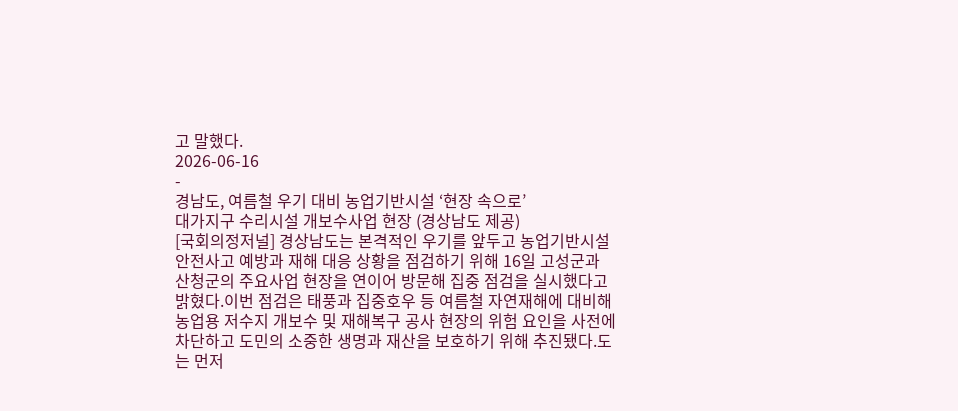고 말했다.
2026-06-16
-
경남도, 여름철 우기 대비 농업기반시설 ‘현장 속으로’
대가지구 수리시설 개보수사업 현장 (경상남도 제공)
[국회의정저널] 경상남도는 본격적인 우기를 앞두고 농업기반시설 안전사고 예방과 재해 대응 상황을 점검하기 위해 16일 고성군과 산청군의 주요사업 현장을 연이어 방문해 집중 점검을 실시했다고 밝혔다.이번 점검은 태풍과 집중호우 등 여름철 자연재해에 대비해 농업용 저수지 개보수 및 재해복구 공사 현장의 위험 요인을 사전에 차단하고 도민의 소중한 생명과 재산을 보호하기 위해 추진됐다.도는 먼저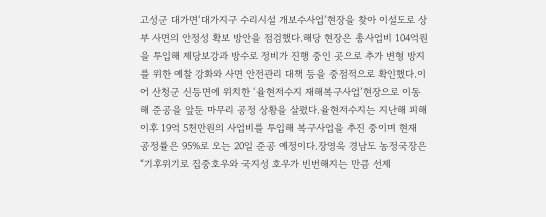고성군 대가면‘대가지구 수리시설 개보수사업’현장을 찾아 이설도로 상부 사면의 안정성 확보 방안을 점검했다.해당 현장은 총사업비 104억원을 투입해 제당보강과 방수로 정비가 진행 중인 곳으로 추가 변형 방지를 위한 예찰 강화와 사면 안전관리 대책 등을 중점적으로 확인했다.이어 산청군 신등면에 위치한 ‘율현저수지 재해복구사업’현장으로 이동해 준공을 앞둔 마무리 공정 상황을 살폈다.율현저수지는 지난해 피해 이후 19억 5천만원의 사업비를 투입해 복구사업을 추진 중이며 현재 공정률은 95%로 오는 20일 준공 예정이다.장영욱 경남도 농정국장은“기후위기로 집중호우와 국지성 호우가 빈번해지는 만큼 선제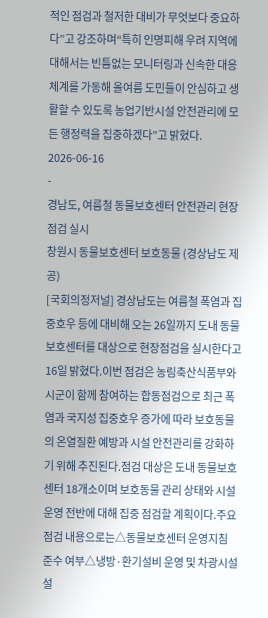적인 점검과 철저한 대비가 무엇보다 중요하다”고 강조하며“특히 인명피해 우려 지역에 대해서는 빈틈없는 모니터링과 신속한 대응 체계를 가동해 올여름 도민들이 안심하고 생활할 수 있도록 농업기반시설 안전관리에 모든 행정력을 집중하겠다”고 밝혔다.
2026-06-16
-
경남도, 여름철 동물보호센터 안전관리 현장점검 실시
창원시 동물보호센터 보호동물 (경상남도 제공)
[국회의정저널] 경상남도는 여름철 폭염과 집중호우 등에 대비해 오는 26일까지 도내 동물보호센터를 대상으로 현장점검을 실시한다고 16일 밝혔다.이번 점검은 농림축산식품부와 시군이 함께 참여하는 합동점검으로 최근 폭염과 국지성 집중호우 증가에 따라 보호동물의 온열질환 예방과 시설 안전관리를 강화하기 위해 추진된다.점검 대상은 도내 동물보호센터 18개소이며 보호동물 관리 상태와 시설 운영 전반에 대해 집중 점검할 계획이다.주요 점검 내용으로는△동물보호센터 운영지침 준수 여부△냉방·환기설비 운영 및 차광시설 설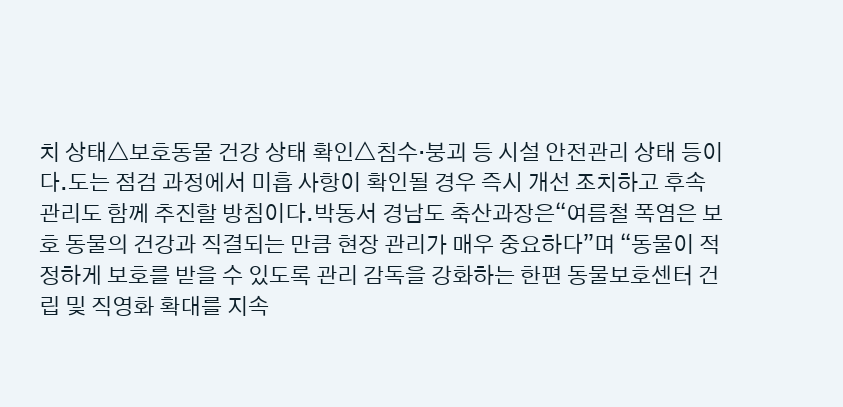치 상태△보호동물 건강 상태 확인△침수·붕괴 등 시설 안전관리 상태 등이다.도는 점검 과정에서 미흡 사항이 확인될 경우 즉시 개선 조치하고 후속 관리도 함께 추진할 방침이다.박동서 경남도 축산과장은“여름철 폭염은 보호 동물의 건강과 직결되는 만큼 현장 관리가 매우 중요하다”며 “동물이 적정하게 보호를 받을 수 있도록 관리 감독을 강화하는 한편 동물보호센터 건립 및 직영화 확대를 지속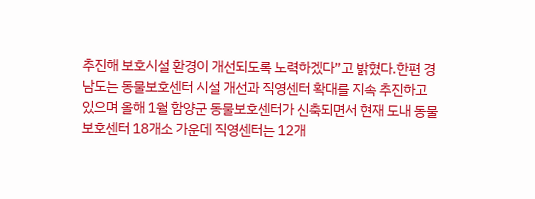추진해 보호시설 환경이 개선되도록 노력하겠다”고 밝혔다.한편 경남도는 동물보호센터 시설 개선과 직영센터 확대를 지속 추진하고 있으며 올해 1월 함양군 동물보호센터가 신축되면서 현재 도내 동물보호센터 18개소 가운데 직영센터는 12개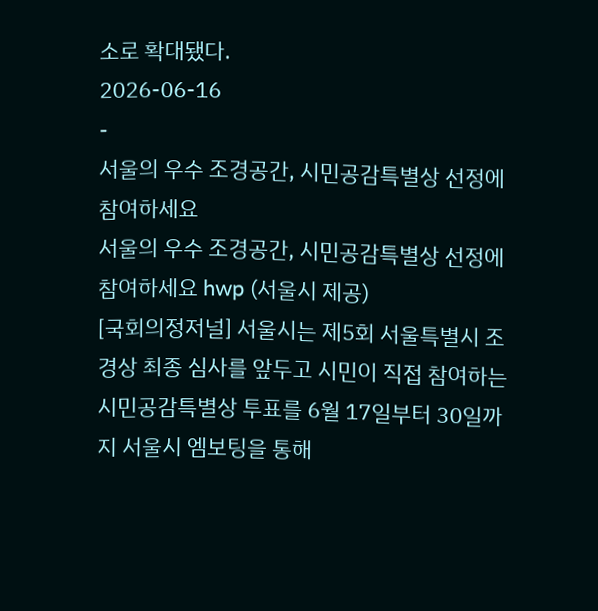소로 확대됐다.
2026-06-16
-
서울의 우수 조경공간, 시민공감특별상 선정에 참여하세요
서울의 우수 조경공간, 시민공감특별상 선정에 참여하세요 hwp (서울시 제공)
[국회의정저널] 서울시는 제5회 서울특별시 조경상 최종 심사를 앞두고 시민이 직접 참여하는 시민공감특별상 투표를 6월 17일부터 30일까지 서울시 엠보팅을 통해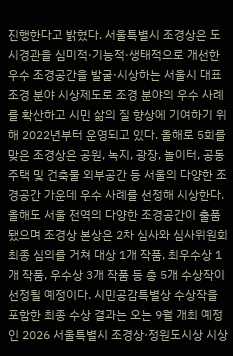진행한다고 밝혔다. 서울특별시 조경상은 도시경관을 심미적·기능적·생태적으로 개선한 우수 조경공간을 발굴·시상하는 서울시 대표 조경 분야 시상제도로 조경 분야의 우수 사례를 확산하고 시민 삶의 질 향상에 기여하기 위해 2022년부터 운영되고 있다. 올해로 5회를 맞은 조경상은 공원, 녹지, 광장, 놀이터, 공동주택 및 건축물 외부공간 등 서울의 다양한 조경공간 가운데 우수 사례를 선정해 시상한다.올해도 서울 전역의 다양한 조경공간이 출품됐으며 조경상 본상은 2차 심사와 심사위원회 최종 심의를 거쳐 대상 1개 작품, 최우수상 1개 작품, 우수상 3개 작품 등 총 5개 수상작이 선정될 예정이다. 시민공감특별상 수상작을 포함한 최종 수상 결과는 오는 9월 개최 예정인 2026 서울특별시 조경상·정원도시상 시상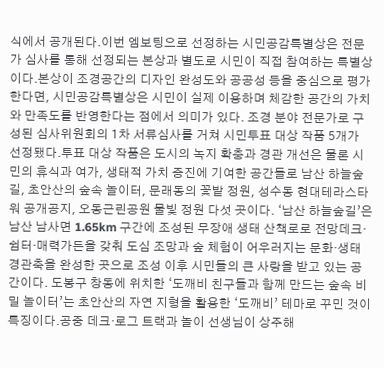식에서 공개된다.이번 엠보팅으로 선정하는 시민공감특별상은 전문가 심사를 통해 선정되는 본상과 별도로 시민이 직접 참여하는 특별상이다.본상이 조경공간의 디자인 완성도와 공공성 등을 중심으로 평가한다면, 시민공감특별상은 시민이 실제 이용하며 체감한 공간의 가치와 만족도를 반영한다는 점에서 의미가 있다. 조경 분야 전문가로 구성된 심사위원회의 1차 서류심사를 거쳐 시민투표 대상 작품 5개가 선정됐다.투표 대상 작품은 도시의 녹지 확충과 경관 개선은 물론 시민의 휴식과 여가, 생태적 가치 증진에 기여한 공간들로 남산 하늘숲길, 초안산의 숲속 놀이터, 문래동의 꽃밭 정원, 성수동 현대테라스타워 공개공지, 오동근린공원 물빛 정원 다섯 곳이다. ‘남산 하늘숲길’은 남산 남사면 1.65km 구간에 조성된 무장애 생태 산책로로 전망데크·쉼터·매력가든을 갖춰 도심 조망과 숲 체험이 어우러지는 문화·생태 경관축을 완성한 곳으로 조성 이후 시민들의 큰 사랑을 받고 있는 공간이다. 도봉구 창동에 위치한 ‘도깨비 친구들과 함께 만드는 숲속 비밀 놀이터’는 초안산의 자연 지형을 활용한 ‘도깨비’ 테마로 꾸민 것이 특징이다.공중 데크·로그 트랙과 놀이 선생님이 상주해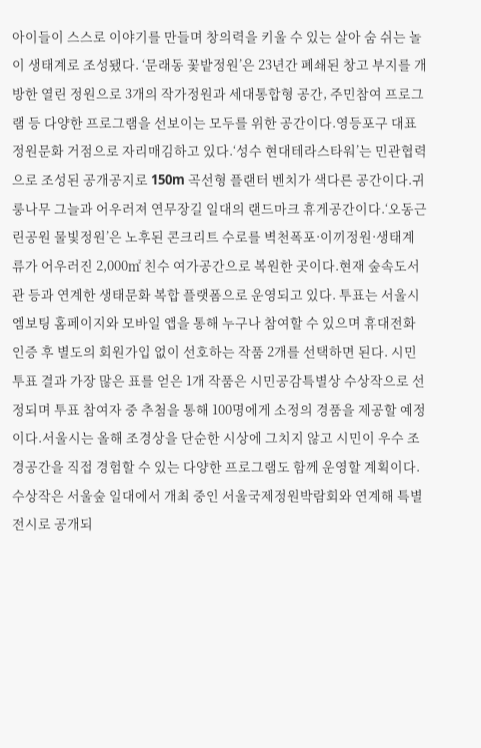아이들이 스스로 이야기를 만들며 창의력을 키울 수 있는 살아 숨 쉬는 놀이 생태계로 조성됐다. ‘문래동 꽃밭정원’은 23년간 폐쇄된 창고 부지를 개방한 열린 정원으로 3개의 작가정원과 세대통합형 공간, 주민참여 프로그램 등 다양한 프로그램을 선보이는 모두를 위한 공간이다.영등포구 대표 정원문화 거점으로 자리매김하고 있다.‘성수 현대테라스타워’는 민관협력으로 조성된 공개공지로 150m 곡선형 플랜터 벤치가 색다른 공간이다.귀룽나무 그늘과 어우러져 연무장길 일대의 랜드마크 휴게공간이다.‘오동근린공원 물빛정원’은 노후된 콘크리트 수로를 벽천폭포·이끼정원·생태계류가 어우러진 2,000㎡ 친수 여가공간으로 복원한 곳이다.현재 숲속도서관 등과 연계한 생태문화 복합 플랫폼으로 운영되고 있다. 투표는 서울시 엠보팅 홈페이지와 모바일 앱을 통해 누구나 참여할 수 있으며 휴대전화 인증 후 별도의 회원가입 없이 선호하는 작품 2개를 선택하면 된다. 시민투표 결과 가장 많은 표를 얻은 1개 작품은 시민공감특별상 수상작으로 선정되며 투표 참여자 중 추첨을 통해 100명에게 소정의 경품을 제공할 예정이다.서울시는 올해 조경상을 단순한 시상에 그치지 않고 시민이 우수 조경공간을 직접 경험할 수 있는 다양한 프로그램도 함께 운영할 계획이다. 수상작은 서울숲 일대에서 개최 중인 서울국제정원박람회와 연계해 특별전시로 공개되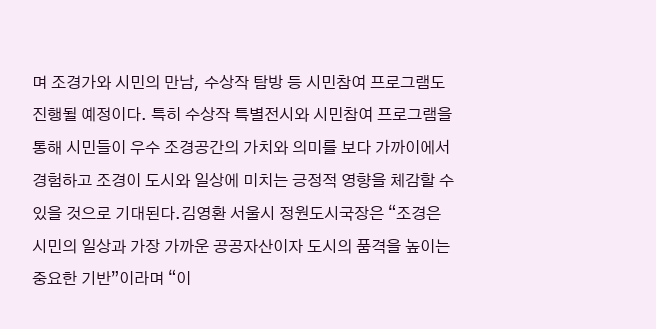며 조경가와 시민의 만남, 수상작 탐방 등 시민참여 프로그램도 진행될 예정이다. 특히 수상작 특별전시와 시민참여 프로그램을 통해 시민들이 우수 조경공간의 가치와 의미를 보다 가까이에서 경험하고 조경이 도시와 일상에 미치는 긍정적 영향을 체감할 수 있을 것으로 기대된다.김영환 서울시 정원도시국장은 “조경은 시민의 일상과 가장 가까운 공공자산이자 도시의 품격을 높이는 중요한 기반”이라며 “이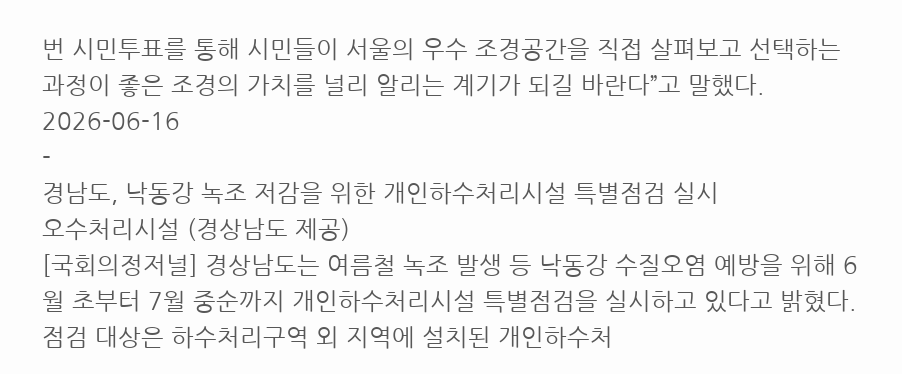번 시민투표를 통해 시민들이 서울의 우수 조경공간을 직접 살펴보고 선택하는 과정이 좋은 조경의 가치를 널리 알리는 계기가 되길 바란다”고 말했다.
2026-06-16
-
경남도, 낙동강 녹조 저감을 위한 개인하수처리시설 특별점검 실시
오수처리시설 (경상남도 제공)
[국회의정저널] 경상남도는 여름철 녹조 발생 등 낙동강 수질오염 예방을 위해 6월 초부터 7월 중순까지 개인하수처리시설 특별점검을 실시하고 있다고 밝혔다.점검 대상은 하수처리구역 외 지역에 설치된 개인하수처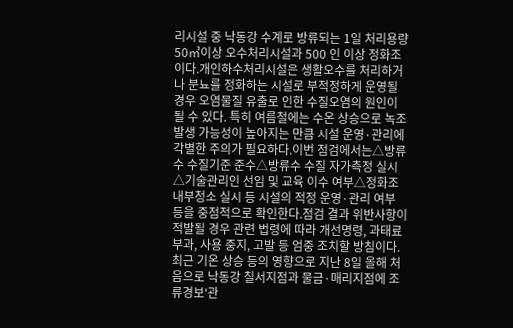리시설 중 낙동강 수계로 방류되는 1일 처리용량 50㎥이상 오수처리시설과 500 인 이상 정화조이다.개인하수처리시설은 생활오수를 처리하거나 분뇨를 정화하는 시설로 부적정하게 운영될 경우 오염물질 유출로 인한 수질오염의 원인이 될 수 있다. 특히 여름철에는 수온 상승으로 녹조 발생 가능성이 높아지는 만큼 시설 운영·관리에 각별한 주의가 필요하다.이번 점검에서는△방류수 수질기준 준수△방류수 수질 자가측정 실시△기술관리인 선임 및 교육 이수 여부△정화조 내부청소 실시 등 시설의 적정 운영·관리 여부 등을 중점적으로 확인한다.점검 결과 위반사항이 적발될 경우 관련 법령에 따라 개선명령, 과태료 부과, 사용 중지, 고발 등 엄중 조치할 방침이다.최근 기온 상승 등의 영향으로 지난 8일 올해 처음으로 낙동강 칠서지점과 물금·매리지점에 조류경보‘관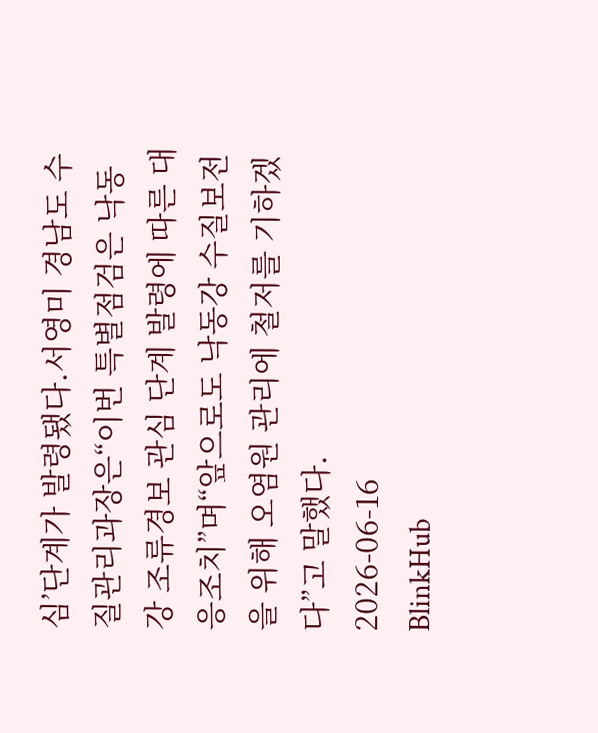심’단계가 발령됐다.서영미 경남도 수질관리과장은“이번 특별점검은 낙동강 조류경보 관심 단계 발령에 따른 대응조치”며“앞으로도 낙동강 수질보전을 위해 오염원 관리에 철저를 기하겠다”고 말했다.
2026-06-16
BlinkHub